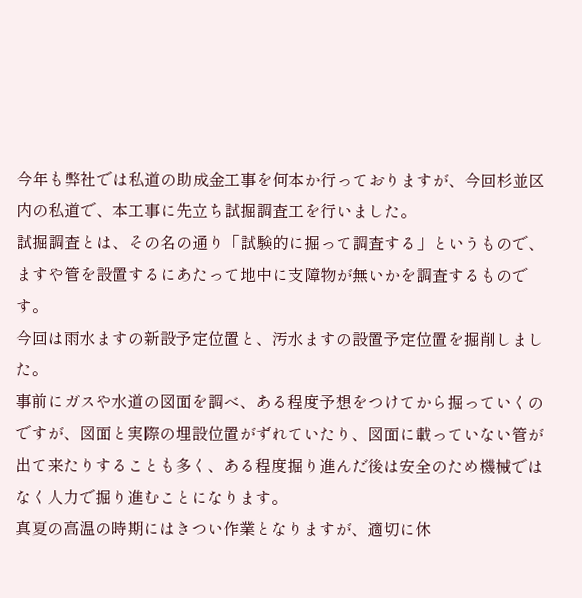今年も弊社では私道の助成金工事を何本か行っておりますが、今回杉並区内の私道で、本工事に先立ち試掘調査工を行いました。
試掘調査とは、その名の通り「試験的に掘って調査する」というもので、ますや管を設置するにあたって地中に支障物が無いかを調査するものです。
今回は雨水ますの新設予定位置と、汚水ますの設置予定位置を掘削しました。
事前にガスや水道の図面を調べ、ある程度予想をつけてから掘っていくのですが、図面と実際の埋設位置がずれていたり、図面に載っていない管が出て来たりすることも多く、ある程度掘り進んだ後は安全のため機械ではなく人力で掘り進むことになります。
真夏の高温の時期にはきつい作業となりますが、適切に休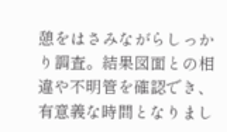憩をはさみながらしっかり調査。結果図面との相違や不明管を確認でき、有意義な時間となりまし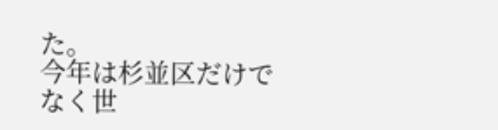た。
今年は杉並区だけでなく世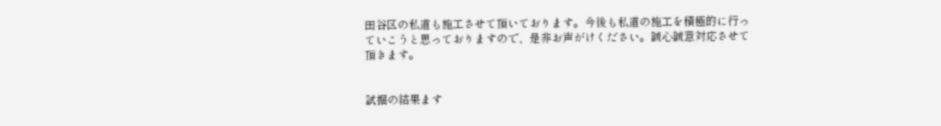田谷区の私道も施工させて頂いております。今後も私道の施工を積極的に行っていこうと思っておりますので、是非お声がけください。誠心誠意対応させて頂きます。


試掘の結果ます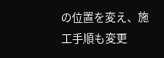の位置を変え、施工手順も変更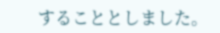することとしました。